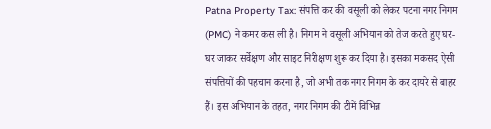Patna Property Tax: संपत्ति कर की वसूली को लेकर पटना नगर निगम (PMC) ने कमर कस ली है। निगम ने वसूली अभियान को तेज करते हुए घर-घर जाकर सर्वेक्षण और साइट निरीक्षण शुरू कर दिया है। इसका मकसद ऐसी संपत्तियों की पहचान करना है, जो अभी तक नगर निगम के कर दायरे से बाहर हैं। इस अभियान के तहत, नगर निगम की टीमें विभिन्न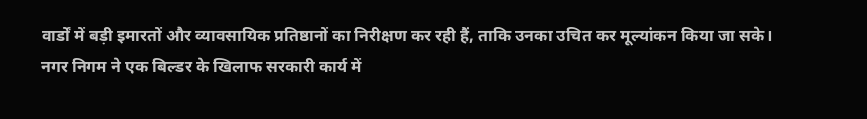वार्डों में बड़ी इमारतों और व्यावसायिक प्रतिष्ठानों का निरीक्षण कर रही हैं, ताकि उनका उचित कर मूल्यांकन किया जा सके।
नगर निगम ने एक बिल्डर के खिलाफ सरकारी कार्य में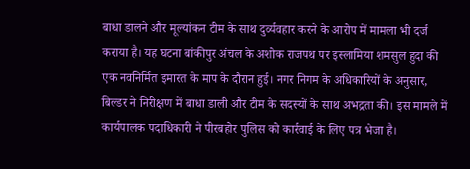बाधा डालने और मूल्यांकन टीम के साथ दुर्व्यवहार करने के आरोप में मामला भी दर्ज कराया है। यह घटना बांकीपुर अंचल के अशोक राजपथ पर इस्लामिया शमसुल हुदा की एक नवनिर्मित इमारत के माप के दौरान हुई। नगर निगम के अधिकारियों के अनुसार, बिल्डर ने निरीक्षण में बाधा डाली और टीम के सदस्यों के साथ अभद्रता की। इस मामले में कार्यपालक पदाधिकारी ने पीरबहोर पुलिस को कार्रवाई के लिए पत्र भेजा है।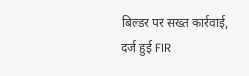बिल्डर पर सख्त कार्रवाई, दर्ज हुई FIR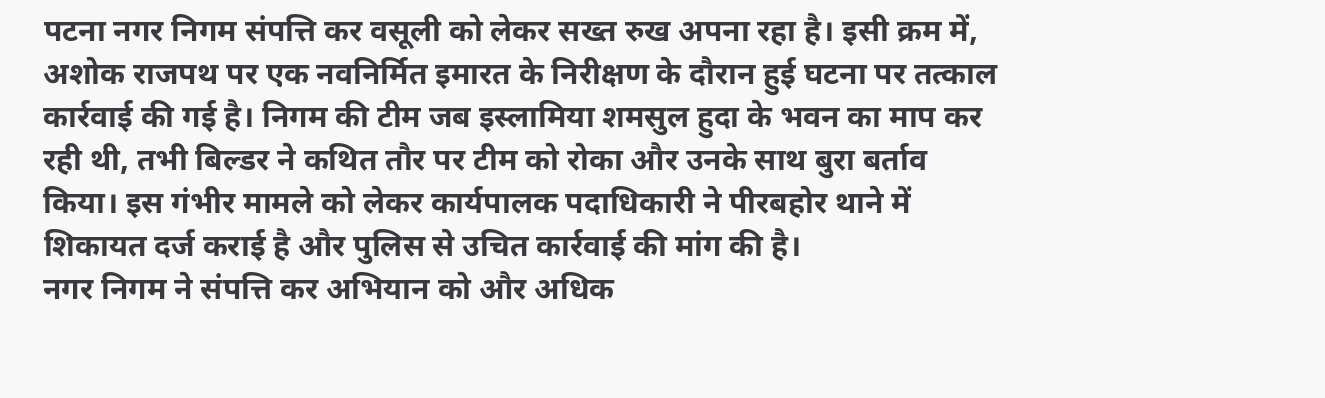पटना नगर निगम संपत्ति कर वसूली को लेकर सख्त रुख अपना रहा है। इसी क्रम में, अशोक राजपथ पर एक नवनिर्मित इमारत के निरीक्षण के दौरान हुई घटना पर तत्काल कार्रवाई की गई है। निगम की टीम जब इस्लामिया शमसुल हुदा के भवन का माप कर रही थी, तभी बिल्डर ने कथित तौर पर टीम को रोका और उनके साथ बुरा बर्ताव किया। इस गंभीर मामले को लेकर कार्यपालक पदाधिकारी ने पीरबहोर थाने में शिकायत दर्ज कराई है और पुलिस से उचित कार्रवाई की मांग की है।
नगर निगम ने संपत्ति कर अभियान को और अधिक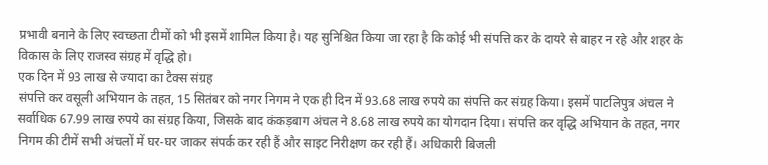प्रभावी बनाने के लिए स्वच्छता टीमों को भी इसमें शामिल किया है। यह सुनिश्चित किया जा रहा है कि कोई भी संपत्ति कर के दायरे से बाहर न रहे और शहर के विकास के लिए राजस्व संग्रह में वृद्धि हो।
एक दिन में 93 लाख से ज्यादा का टैक्स संग्रह
संपत्ति कर वसूली अभियान के तहत, 15 सितंबर को नगर निगम ने एक ही दिन में 93.68 लाख रुपये का संपत्ति कर संग्रह किया। इसमें पाटलिपुत्र अंचल ने सर्वाधिक 67.99 लाख रुपये का संग्रह किया, जिसके बाद कंकड़बाग अंचल ने 8.68 लाख रुपये का योगदान दिया। संपत्ति कर वृद्धि अभियान के तहत, नगर निगम की टीमें सभी अंचलों में घर-घर जाकर संपर्क कर रही हैं और साइट निरीक्षण कर रही हैं। अधिकारी बिजली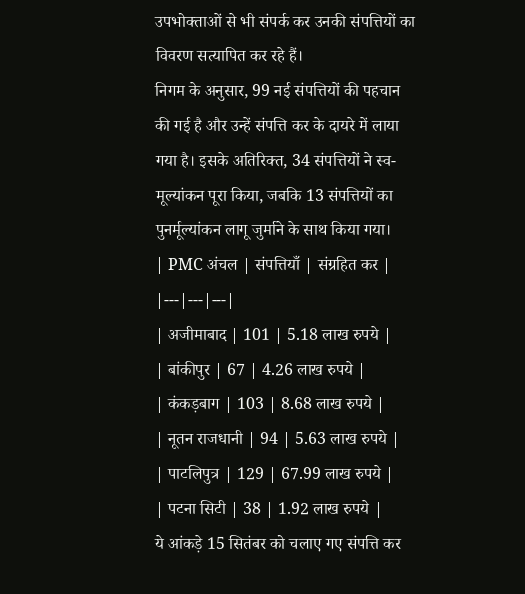उपभोक्ताओं से भी संपर्क कर उनकी संपत्तियों का विवरण सत्यापित कर रहे हैं।
निगम के अनुसार, 99 नई संपत्तियों की पहचान की गई है और उन्हें संपत्ति कर के दायरे में लाया गया है। इसके अतिरिक्त, 34 संपत्तियों ने स्व-मूल्यांकन पूरा किया, जबकि 13 संपत्तियों का पुनर्मूल्यांकन लागू जुर्माने के साथ किया गया।
| PMC अंचल | संपत्तियाँ | संग्रहित कर |
|---|---|---|
| अजीमाबाद | 101 | 5.18 लाख रुपये |
| बांकीपुर | 67 | 4.26 लाख रुपये |
| कंकड़बाग | 103 | 8.68 लाख रुपये |
| नूतन राजधानी | 94 | 5.63 लाख रुपये |
| पाटलिपुत्र | 129 | 67.99 लाख रुपये |
| पटना सिटी | 38 | 1.92 लाख रुपये |
ये आंकड़े 15 सितंबर को चलाए गए संपत्ति कर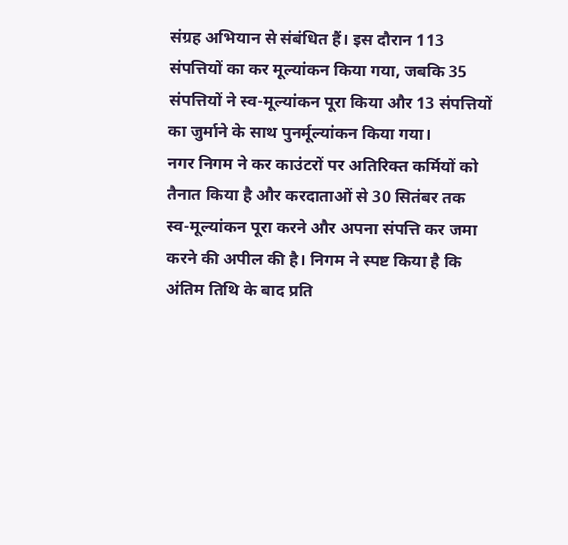संग्रह अभियान से संबंधित हैं। इस दौरान 113 संपत्तियों का कर मूल्यांकन किया गया, जबकि 35 संपत्तियों ने स्व-मूल्यांकन पूरा किया और 13 संपत्तियों का जुर्माने के साथ पुनर्मूल्यांकन किया गया।
नगर निगम ने कर काउंटरों पर अतिरिक्त कर्मियों को तैनात किया है और करदाताओं से 30 सितंबर तक स्व-मूल्यांकन पूरा करने और अपना संपत्ति कर जमा करने की अपील की है। निगम ने स्पष्ट किया है कि अंतिम तिथि के बाद प्रति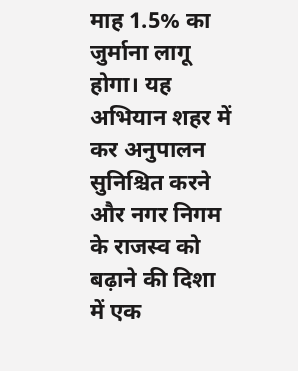माह 1.5% का जुर्माना लागू होगा। यह अभियान शहर में कर अनुपालन सुनिश्चित करने और नगर निगम के राजस्व को बढ़ाने की दिशा में एक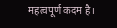महत्वपूर्ण कदम है।